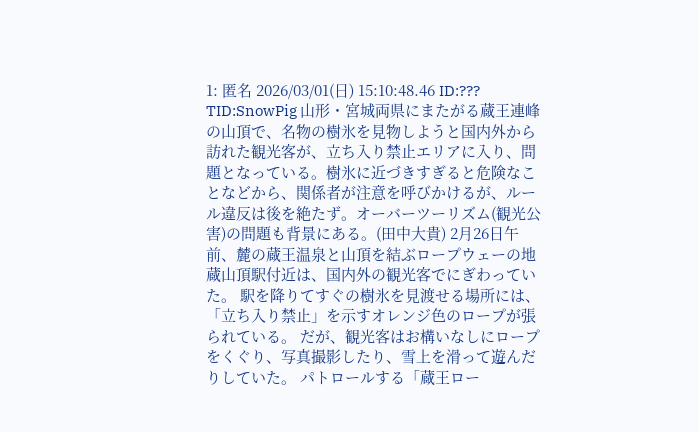1: 匿名 2026/03/01(日) 15:10:48.46 ID:??? TID:SnowPig 山形・宮城両県にまたがる蔵王連峰の山頂で、名物の樹氷を見物しようと国内外から訪れた観光客が、立ち入り禁止エリアに入り、問題となっている。樹氷に近づきすぎると危険なことなどから、関係者が注意を呼びかけるが、ルール違反は後を絶たず。オーバーツーリズム(観光公害)の問題も背景にある。(田中大貴) 2月26日午前、麓の蔵王温泉と山頂を結ぶロープウェーの地蔵山頂駅付近は、国内外の観光客でにぎわっていた。 駅を降りてすぐの樹氷を見渡せる場所には、「立ち入り禁止」を示すオレンジ色のロープが張られている。 だが、観光客はお構いなしにロープをくぐり、写真撮影したり、雪上を滑って遊んだりしていた。 パトロールする「蔵王ロー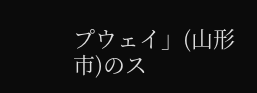プウェイ」(山形市)のス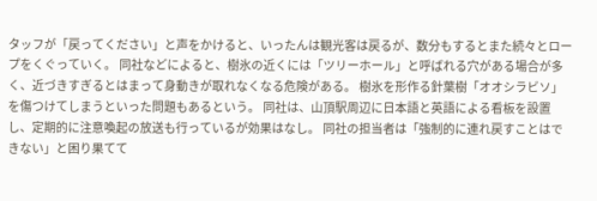タッフが「戻ってください」と声をかけると、いったんは観光客は戻るが、数分もするとまた続々とロープをくぐっていく。 同社などによると、樹氷の近くには「ツリーホール」と呼ばれる穴がある場合が多く、近づきすぎるとはまって身動きが取れなくなる危険がある。 樹氷を形作る針葉樹「オオシラビソ」を傷つけてしまうといった問題もあるという。 同社は、山頂駅周辺に日本語と英語による看板を設置し、定期的に注意喚起の放送も行っているが効果はなし。 同社の担当者は「強制的に連れ戻すことはできない」と困り果てて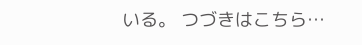いる。 つづきはこちら…